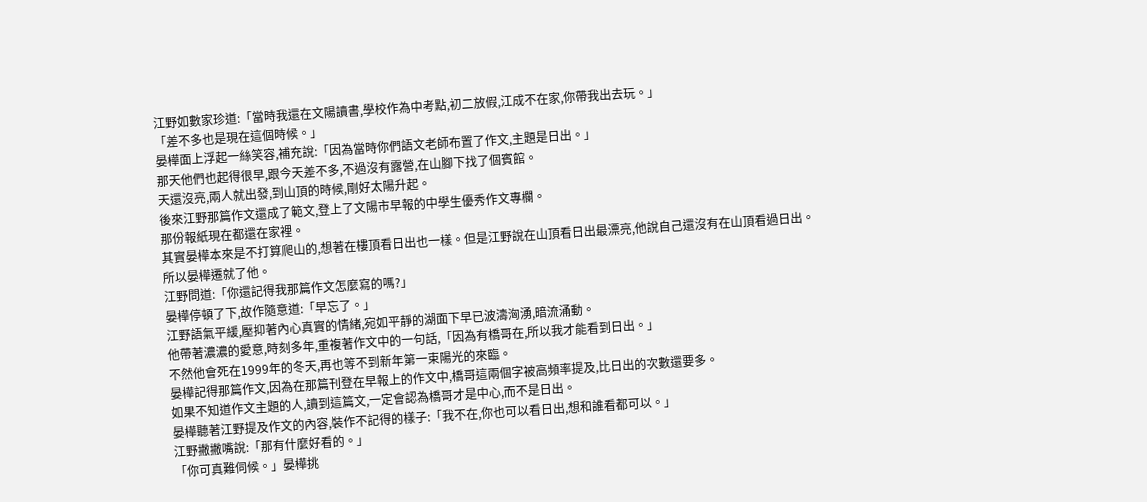江野如數家珍道:「當時我還在文陽讀書,學校作為中考點,初二放假,江成不在家,你帶我出去玩。」
「差不多也是現在這個時候。」
晏樺面上浮起一絲笑容,補充說:「因為當時你們語文老師布置了作文,主題是日出。」
那天他們也起得很早,跟今天差不多,不過沒有露營,在山腳下找了個賓館。
天還沒亮,兩人就出發,到山頂的時候,剛好太陽升起。
後來江野那篇作文還成了範文,登上了文陽市早報的中學生優秀作文專欄。
那份報紙現在都還在家裡。
其實晏樺本來是不打算爬山的,想著在樓頂看日出也一樣。但是江野說在山頂看日出最漂亮,他說自己還沒有在山頂看過日出。
所以晏樺遷就了他。
江野問道:「你還記得我那篇作文怎麼寫的嗎?」
晏樺停頓了下,故作隨意道:「早忘了。」
江野語氣平緩,壓抑著內心真實的情緒,宛如平靜的湖面下早已波濤洶湧,暗流涌動。
他帶著濃濃的愛意,時刻多年,重複著作文中的一句話,「因為有橋哥在,所以我才能看到日出。」
不然他會死在1999年的冬天,再也等不到新年第一束陽光的來臨。
晏樺記得那篇作文,因為在那篇刊登在早報上的作文中,橋哥這兩個字被高頻率提及,比日出的次數還要多。
如果不知道作文主題的人,讀到這篇文,一定會認為橋哥才是中心,而不是日出。
晏樺聽著江野提及作文的內容,裝作不記得的樣子:「我不在,你也可以看日出,想和誰看都可以。」
江野撇撇嘴說:「那有什麼好看的。」
「你可真難伺候。」晏樺挑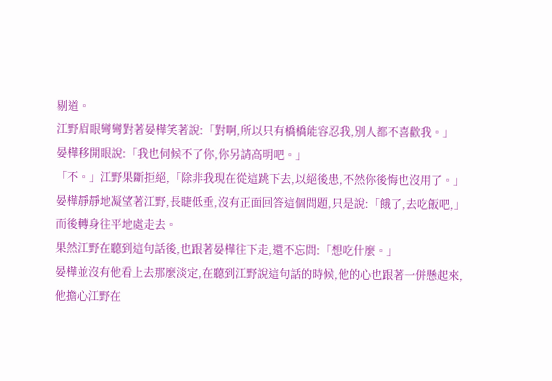剔道。
江野眉眼彎彎對著晏樺笑著說:「對啊,所以只有橋橋能容忍我,別人都不喜歡我。」
晏樺移開眼說:「我也伺候不了你,你另請高明吧。」
「不。」江野果斷拒絕,「除非我現在從這跳下去,以絕後患,不然你後悔也沒用了。」
晏樺靜靜地凝望著江野,長睫低垂,沒有正面回答這個問題,只是說:「餓了,去吃飯吧,」
而後轉身往平地處走去。
果然江野在聽到這句話後,也跟著晏樺往下走,還不忘問:「想吃什麼。」
晏樺並沒有他看上去那麼淡定,在聽到江野說這句話的時候,他的心也跟著一併懸起來,他擔心江野在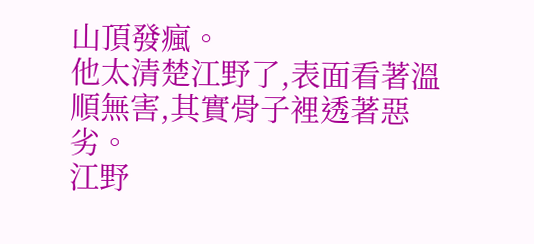山頂發瘋。
他太清楚江野了,表面看著溫順無害,其實骨子裡透著惡劣。
江野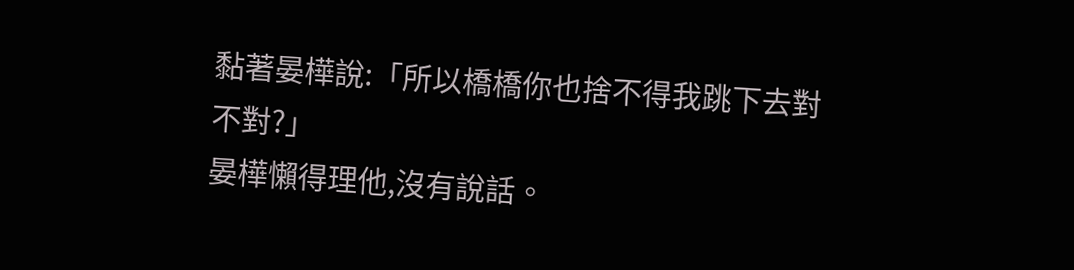黏著晏樺說:「所以橋橋你也捨不得我跳下去對不對?」
晏樺懶得理他,沒有說話。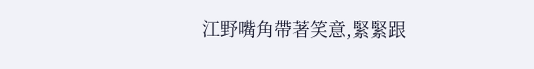江野嘴角帶著笑意,緊緊跟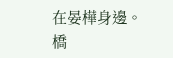在晏樺身邊。
橋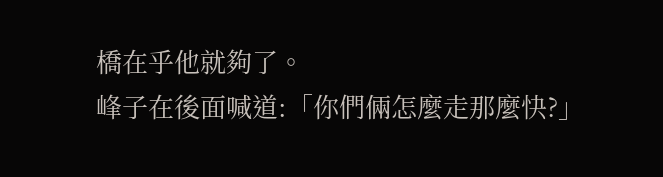橋在乎他就夠了。
峰子在後面喊道:「你們倆怎麼走那麼快?」